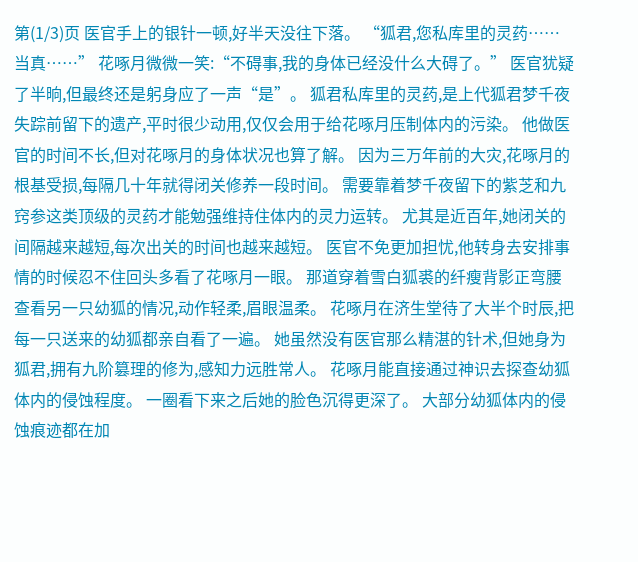第(1/3)页 医官手上的银针一顿,好半天没往下落。 “狐君,您私库里的灵药……当真……” 花啄月微微一笑:“不碍事,我的身体已经没什么大碍了。” 医官犹疑了半晌,但最终还是躬身应了一声“是”。 狐君私库里的灵药,是上代狐君梦千夜失踪前留下的遗产,平时很少动用,仅仅会用于给花啄月压制体内的污染。 他做医官的时间不长,但对花啄月的身体状况也算了解。 因为三万年前的大灾,花啄月的根基受损,每隔几十年就得闭关修养一段时间。 需要靠着梦千夜留下的紫芝和九窍参这类顶级的灵药才能勉强维持住体内的灵力运转。 尤其是近百年,她闭关的间隔越来越短,每次出关的时间也越来越短。 医官不免更加担忧,他转身去安排事情的时候忍不住回头多看了花啄月一眼。 那道穿着雪白狐裘的纤瘦背影正弯腰查看另一只幼狐的情况,动作轻柔,眉眼温柔。 花啄月在济生堂待了大半个时辰,把每一只送来的幼狐都亲自看了一遍。 她虽然没有医官那么精湛的针术,但她身为狐君,拥有九阶篡理的修为,感知力远胜常人。 花啄月能直接通过神识去探查幼狐体内的侵蚀程度。 一圈看下来之后她的脸色沉得更深了。 大部分幼狐体内的侵蚀痕迹都在加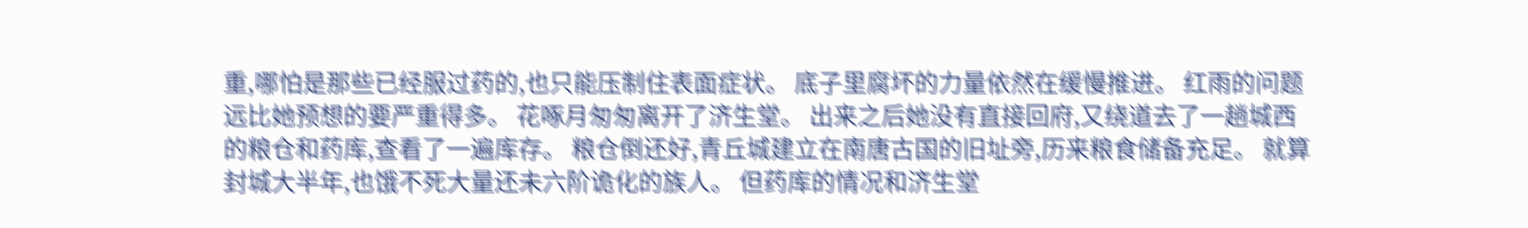重,哪怕是那些已经服过药的,也只能压制住表面症状。 底子里腐坏的力量依然在缓慢推进。 红雨的问题远比她预想的要严重得多。 花啄月匆匆离开了济生堂。 出来之后她没有直接回府,又绕道去了一趟城西的粮仓和药库,查看了一遍库存。 粮仓倒还好,青丘城建立在南唐古国的旧址旁,历来粮食储备充足。 就算封城大半年,也饿不死大量还未六阶诡化的族人。 但药库的情况和济生堂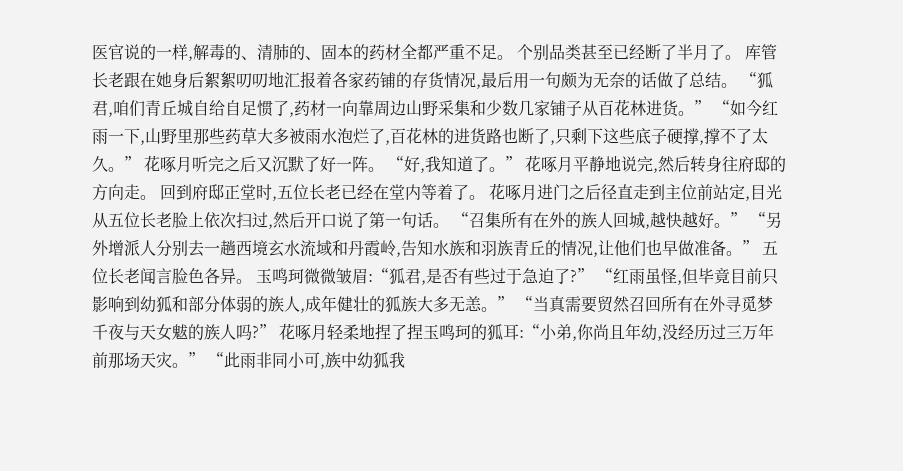医官说的一样,解毒的、清肺的、固本的药材全都严重不足。 个别品类甚至已经断了半月了。 库管长老跟在她身后絮絮叨叨地汇报着各家药铺的存货情况,最后用一句颇为无奈的话做了总结。 “狐君,咱们青丘城自给自足惯了,药材一向靠周边山野采集和少数几家铺子从百花林进货。” “如今红雨一下,山野里那些药草大多被雨水泡烂了,百花林的进货路也断了,只剩下这些底子硬撑,撑不了太久。” 花啄月听完之后又沉默了好一阵。 “好,我知道了。” 花啄月平静地说完,然后转身往府邸的方向走。 回到府邸正堂时,五位长老已经在堂内等着了。 花啄月进门之后径直走到主位前站定,目光从五位长老脸上依次扫过,然后开口说了第一句话。 “召集所有在外的族人回城,越快越好。” “另外增派人分别去一趟西境玄水流域和丹霞岭,告知水族和羽族青丘的情况,让他们也早做准备。” 五位长老闻言脸色各异。 玉鸣珂微微皱眉:“狐君,是否有些过于急迫了?” “红雨虽怪,但毕竟目前只影响到幼狐和部分体弱的族人,成年健壮的狐族大多无恙。” “当真需要贸然召回所有在外寻觅梦千夜与天女魃的族人吗?” 花啄月轻柔地捏了捏玉鸣珂的狐耳:“小弟,你尚且年幼,没经历过三万年前那场天灾。” “此雨非同小可,族中幼狐我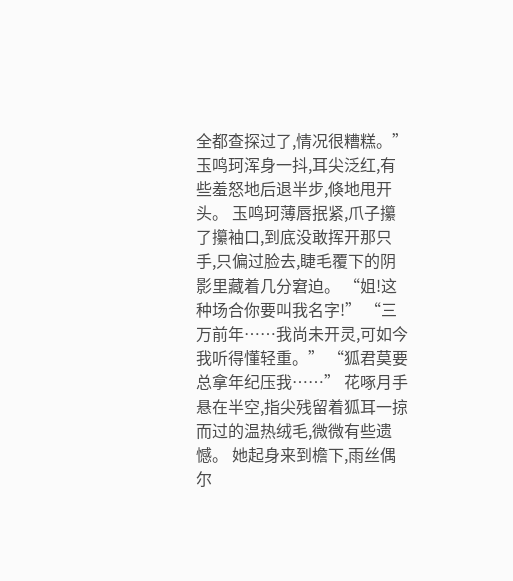全都查探过了,情况很糟糕。” 玉鸣珂浑身一抖,耳尖泛红,有些羞怒地后退半步,倏地甩开头。 玉鸣珂薄唇抿紧,爪子攥了攥袖口,到底没敢挥开那只手,只偏过脸去,睫毛覆下的阴影里藏着几分窘迫。 “姐!这种场合你要叫我名字!” “三万前年……我尚未开灵,可如今我听得懂轻重。” “狐君莫要总拿年纪压我……” 花啄月手悬在半空,指尖残留着狐耳一掠而过的温热绒毛,微微有些遗憾。 她起身来到檐下,雨丝偶尔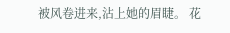被风卷进来,沾上她的眉睫。 花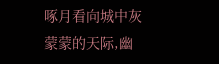啄月看向城中灰蒙蒙的天际,幽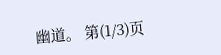幽道。 第(1/3)页